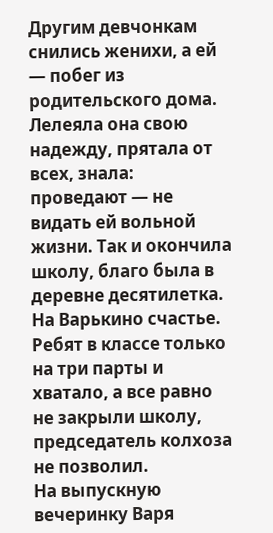Другим девчонкам снились женихи, а ей — побег из родительского дома. Лелеяла она свою надежду, прятала от всех, знала: проведают — не видать ей вольной жизни. Так и окончила школу, благо была в деревне десятилетка. На Варькино счастье. Ребят в классе только на три парты и хватало, а все равно не закрыли школу, председатель колхоза не позволил.
На выпускную вечеринку Варя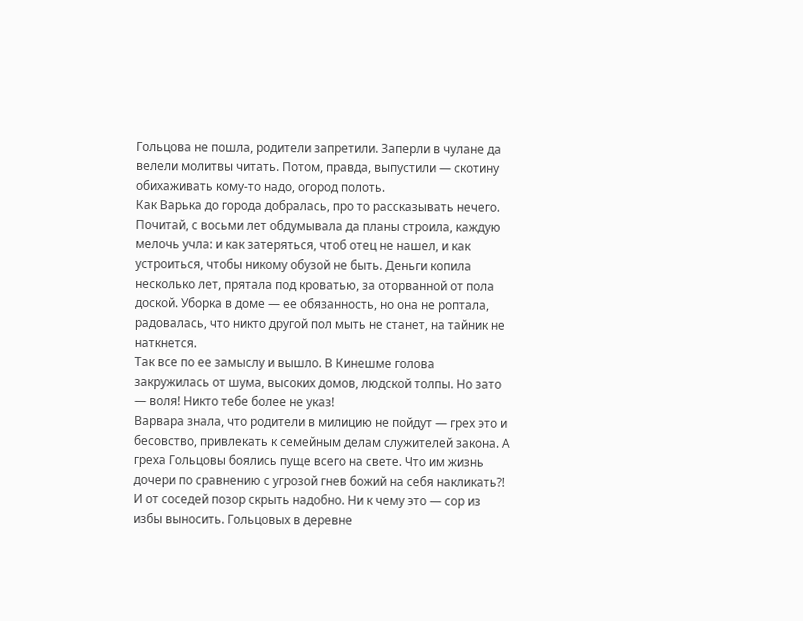Гольцова не пошла, родители запретили. Заперли в чулане да велели молитвы читать. Потом, правда, выпустили — скотину обихаживать кому-то надо, огород полоть.
Как Варька до города добралась, про то рассказывать нечего. Почитай, с восьми лет обдумывала да планы строила, каждую мелочь учла: и как затеряться, чтоб отец не нашел, и как устроиться, чтобы никому обузой не быть. Деньги копила несколько лет, прятала под кроватью, за оторванной от пола доской. Уборка в доме — ее обязанность, но она не роптала, радовалась, что никто другой пол мыть не станет, на тайник не наткнется.
Так все по ее замыслу и вышло. В Кинешме голова закружилась от шума, высоких домов, людской толпы. Но зато — воля! Никто тебе более не указ!
Варвара знала, что родители в милицию не пойдут — грех это и бесовство, привлекать к семейным делам служителей закона. А греха Гольцовы боялись пуще всего на свете. Что им жизнь дочери по сравнению с угрозой гнев божий на себя накликать?! И от соседей позор скрыть надобно. Ни к чему это — сор из избы выносить. Гольцовых в деревне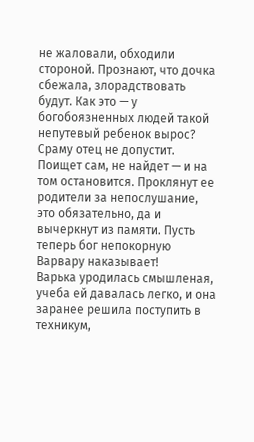не жаловали, обходили стороной. Прознают, что дочка сбежала, злорадствовать будут. Как это — у богобоязненных людей такой непутевый ребенок вырос? Сраму отец не допустит. Поищет сам, не найдет — и на том остановится. Проклянут ее родители за непослушание, это обязательно, да и вычеркнут из памяти. Пусть теперь бог непокорную Варвару наказывает!
Варька уродилась смышленая, учеба ей давалась легко, и она заранее решила поступить в техникум,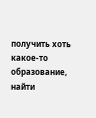получить хоть какое-то образование, найти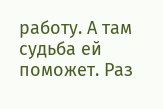работу. А там судьба ей поможет. Раз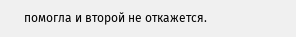помогла и второй не откажется.